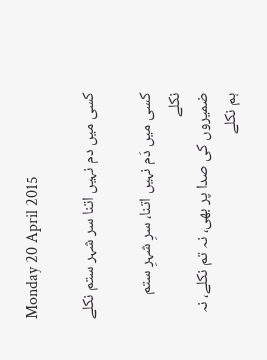Monday 20 April 2015

کسی میں دم نہیں اتنا سر شہر ستم نکلے

کسی میں دَم نہیں اتنا، سرِ شہرِ ستم نکلے
ضمیروں کی صدا پر بھی، نہ تم نکلے، نہ ہم نکلے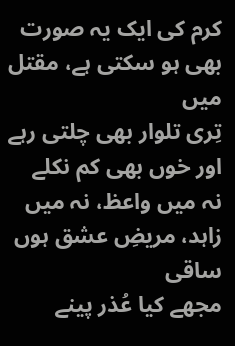کرم کی ایک یہ صورت بھی ہو سکتی ہے، مقتل میں
تِری تلوار بھی چلتی رہے اور خوں بھی کم نکلے
نہ میں واعظ، نہ میں زاہد، مریضِ عشق ہوں ساقی
مجھے کیا عُذر پینے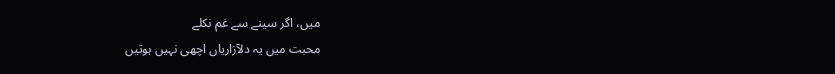میں، اگر سینے سے غم نکلے
محبت میں یہ دلآزاریاں اچھی نہیں ہوتیں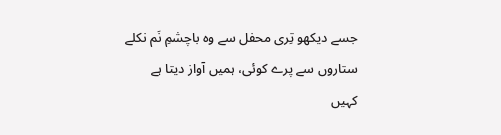جسے دیکھو تِری محفل سے وہ باچشمِ نَم نکلے
ستاروں سے پرے کوئی، ہمیں آواز دیتا ہے
کہیں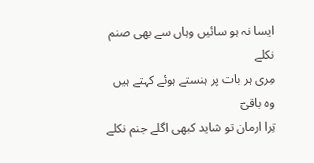ایسا نہ ہو سائیں وہاں سے بھی صنم نکلے
مِری ہر بات پر ہنستے ہوئے کہتے ہیں وہ باقیؔ
تِرا ارمان تو شاید کبھی اگلے جنم نکلے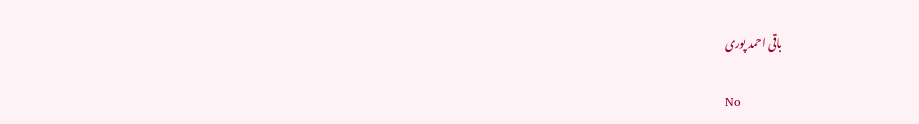باقی احمد پوری

No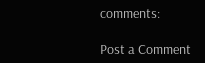comments:

Post a Comment